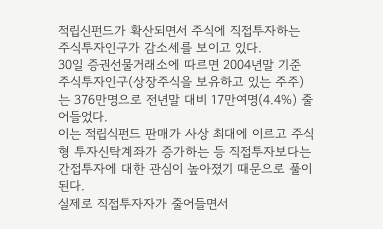적립신펀드가 확산되면서 주식에 직접투자하는 주식투자인구가 감소세를 보이고 있다.
30일 증권선물거래소에 따르면 2004년말 기준 주식투자인구(상장주식을 보유하고 있는 주주)는 376만명으로 전년말 대비 17만여명(4.4%) 줄어들었다.
이는 적립식펀드 판매가 사상 최대에 이르고 주식형 투자신탁계좌가 증가하는 등 직접투자보다는 간접투자에 대한 관심이 높아졌기 때문으로 풀이된다.
실제로 직접투자자가 줄어들면서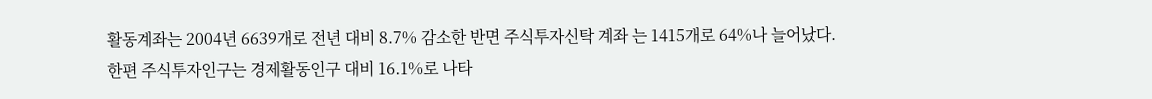활동계좌는 2004년 6639개로 전년 대비 8.7% 감소한 반면 주식투자신탁 계좌 는 1415개로 64%나 늘어났다.
한편 주식투자인구는 경제활동인구 대비 16.1%로 나타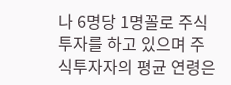나 6명당 1명꼴로 주식 투자를 하고 있으며 주식투자자의 평균 연령은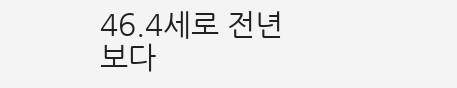46.4세로 전년보다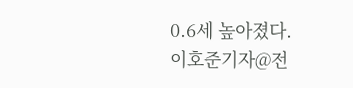0.6세 높아졌다.
이호준기자@전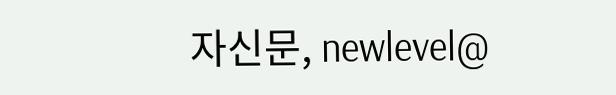자신문, newlevel@